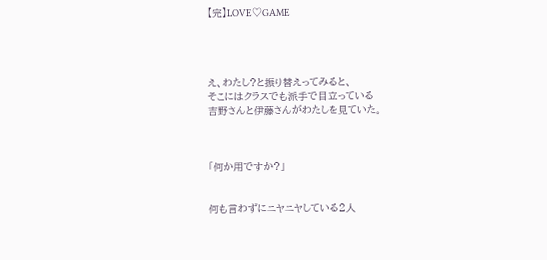【完】LOVE♡GAME




え、わたし?と振り替えってみると、
そこにはクラスでも派手で目立っている
吉野さんと伊藤さんがわたしを見ていた。



「何か用ですか?」


何も言わずにニヤニヤしている2人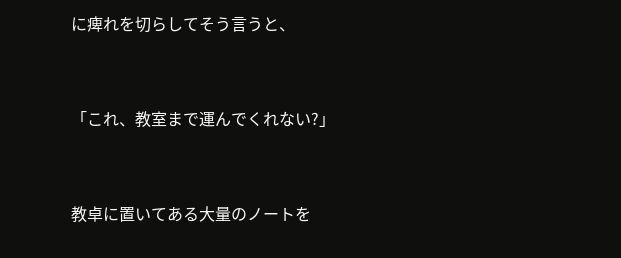に痺れを切らしてそう言うと、


「これ、教室まで運んでくれない?」


教卓に置いてある大量のノートを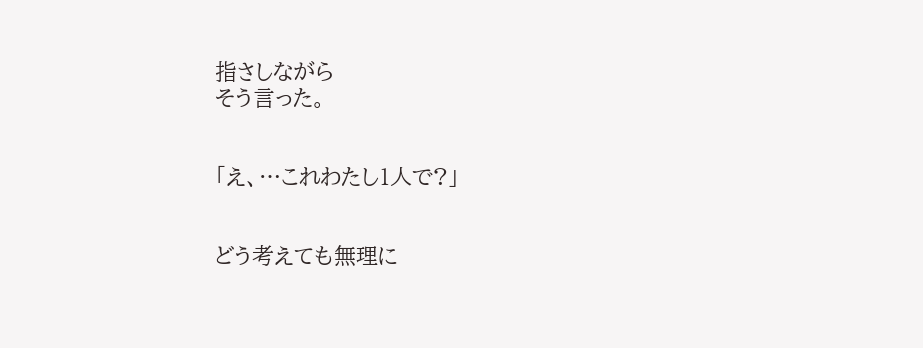指さしながら
そう言った。


「え、…これわたし1人で?」


どう考えても無理に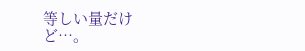等しい量だけど…。